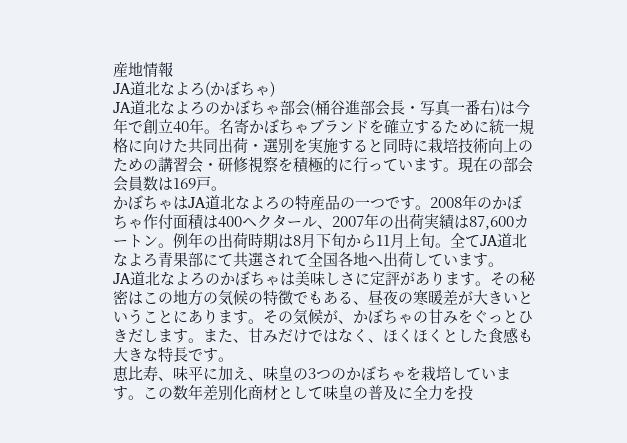産地情報
JA道北なよろ(かぼちゃ)
JA道北なよろのかぼちゃ部会(桶谷進部会長・写真一番右)は今年で創立40年。名寄かぼちゃブランドを確立するために統一規格に向けた共同出荷・選別を実施すると同時に栽培技術向上のための講習会・研修視察を積極的に行っています。現在の部会会員数は169戸。
かぼちゃはJA道北なよろの特産品の一つです。2008年のかぼちゃ作付面積は400ヘクタール、2007年の出荷実績は87,600カートン。例年の出荷時期は8月下旬から11月上旬。全てJA道北なよろ青果部にて共選されて全国各地へ出荷しています。
JA道北なよろのかぼちゃは美味しさに定評があります。その秘密はこの地方の気候の特徴でもある、昼夜の寒暖差が大きいということにあります。その気候が、かぼちゃの甘みをぐっとひきだします。また、甘みだけではなく、ほくほくとした食感も大きな特長です。
恵比寿、味平に加え、味皇の3つのかぼちゃを栽培しています。この数年差別化商材として味皇の普及に全力を投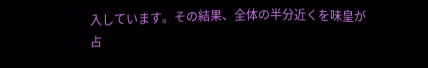入しています。その結果、全体の半分近くを味皇が占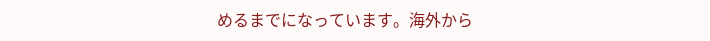めるまでになっています。海外から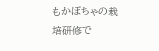もかぼちゃの栽培研修で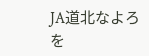JA道北なよろを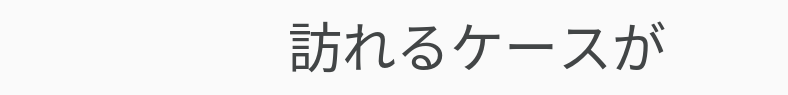訪れるケースが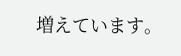増えています。